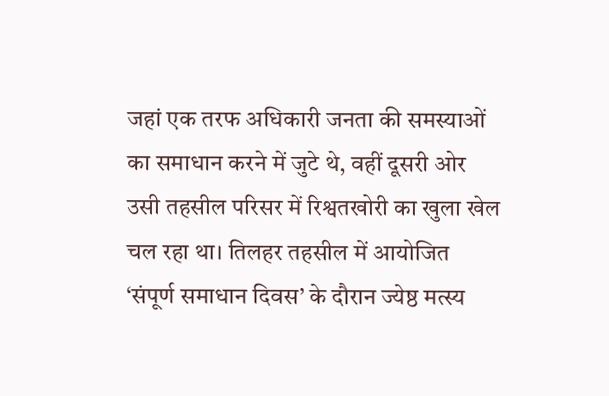जहां एक तरफ अधिकारी जनता की समस्याओं का समाधान करने में जुटे थे, वहीं दूसरी ओर उसी तहसील परिसर में रिश्वतखोरी का खुला खेल चल रहा था। तिलहर तहसील में आयोजित ‘संपूर्ण समाधान दिवस’ के दौरान ज्येष्ठ मत्स्य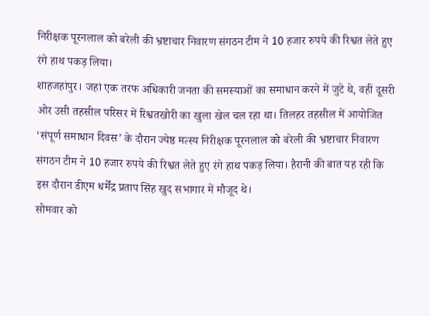निरीक्षक पूरनलाल को बरेली की भ्रष्टाचार निवारण संगठन टीम ने 10 हजार रुपये की रिश्वत लेते हुए रंगे हाथ पकड़ लिया।
शाहजहांपुर। जहां एक तरफ अधिकारी जनता की समस्याओं का समाधान करने में जुटे थे, वहीं दूसरी ओर उसी तहसील परिसर में रिश्वतखोरी का खुला खेल चल रहा था। तिलहर तहसील में आयोजित ‘संपूर्ण समाधान दिवस’ के दौरान ज्येष्ठ मत्स्य निरीक्षक पूरनलाल को बरेली की भ्रष्टाचार निवारण संगठन टीम ने 10 हजार रुपये की रिश्वत लेते हुए रंगे हाथ पकड़ लिया। हैरानी की बात यह रही कि इस दौरान डीएम धर्मेंद्र प्रताप सिंह खुद सभागार में मौजूद थे।
सोमवार को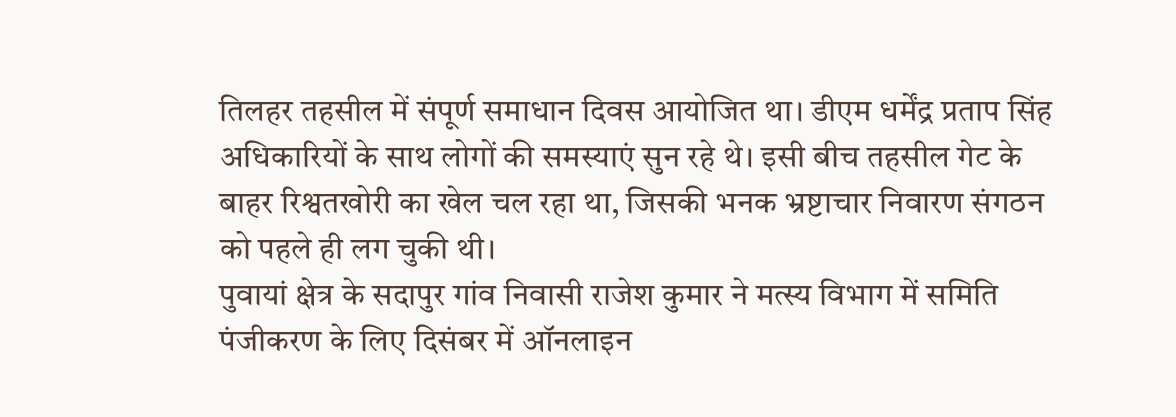तिलहर तहसील में संपूर्ण समाधान दिवस आयोजित था। डीएम धर्मेंद्र प्रताप सिंह अधिकारियों के साथ लोगों की समस्याएं सुन रहे थे। इसी बीच तहसील गेट के बाहर रिश्वतखोरी का खेल चल रहा था, जिसकी भनक भ्रष्टाचार निवारण संगठन को पहले ही लग चुकी थी।
पुवायां क्षेत्र के सदापुर गांव निवासी राजेश कुमार ने मत्स्य विभाग में समिति पंजीकरण के लिए दिसंबर में ऑनलाइन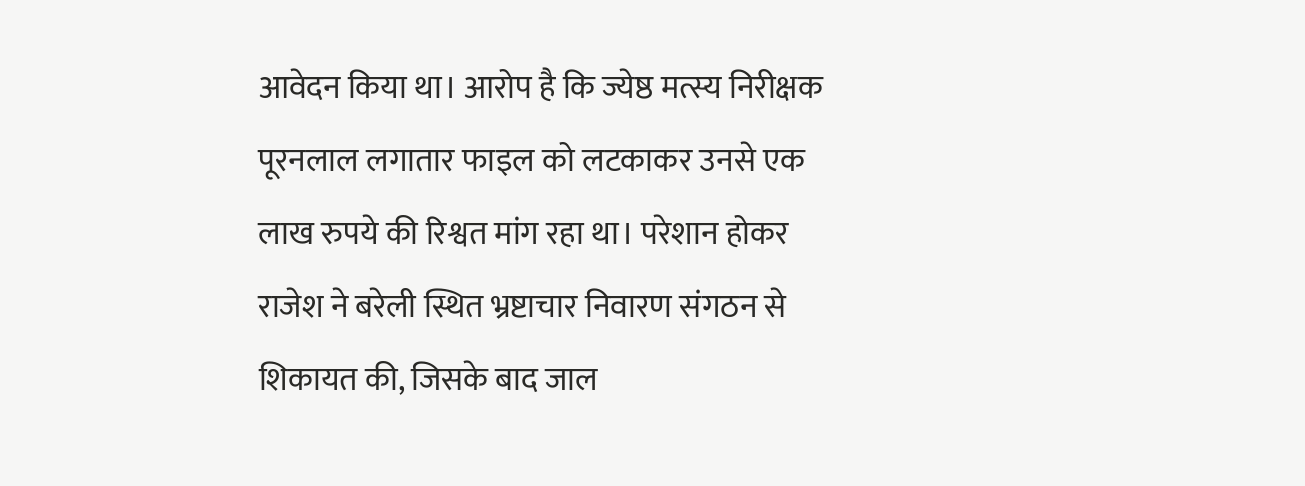आवेदन किया था। आरोप है कि ज्येष्ठ मत्स्य निरीक्षक पूरनलाल लगातार फाइल को लटकाकर उनसे एक लाख रुपये की रिश्वत मांग रहा था। परेशान होकर राजेश ने बरेली स्थित भ्रष्टाचार निवारण संगठन से शिकायत की, जिसके बाद जाल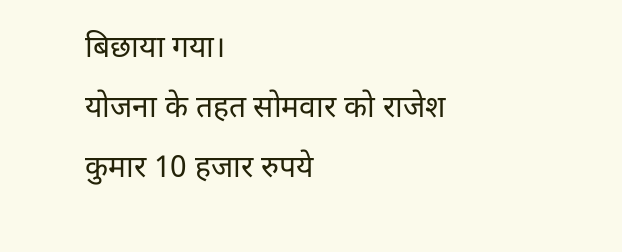बिछाया गया।
योजना के तहत सोमवार को राजेश कुमार 10 हजार रुपये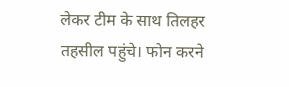लेकर टीम के साथ तिलहर तहसील पहुंचे। फोन करने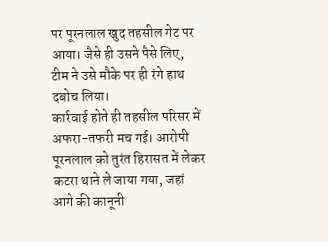पर पूरनलाल खुद तहसील गेट पर आया। जैसे ही उसने पैसे लिए, टीम ने उसे मौके पर ही रंगे हाथ दबोच लिया।
कार्रवाई होते ही तहसील परिसर में अफरा-तफरी मच गई। आरोपी पूरनलाल को तुरंत हिरासत में लेकर कटरा थाने ले जाया गया, जहां आगे की कानूनी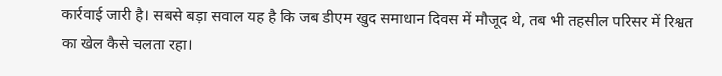कार्रवाई जारी है। सबसे बड़ा सवाल यह है कि जब डीएम खुद समाधान दिवस में मौजूद थे, तब भी तहसील परिसर में रिश्वत का खेल कैसे चलता रहा।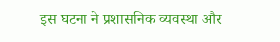इस घटना ने प्रशासनिक व्यवस्था और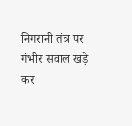निगरानी तंत्र पर गंभीर सवाल खड़े कर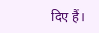दिए हैं।